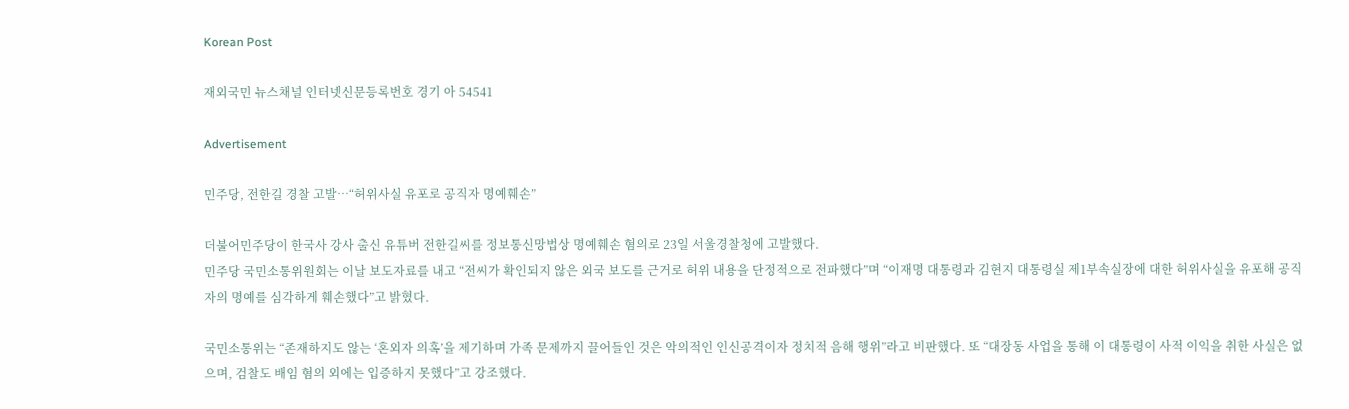Korean Post

재외국민 뉴스채널 인터넷신문등록번호 경기 아 54541

Advertisement

민주당, 전한길 경찰 고발…“허위사실 유포로 공직자 명예훼손”

더불어민주당이 한국사 강사 출신 유튜버 전한길씨를 정보통신망법상 명예훼손 혐의로 23일 서울경찰청에 고발했다.
민주당 국민소통위원회는 이날 보도자료를 내고 “전씨가 확인되지 않은 외국 보도를 근거로 허위 내용을 단정적으로 전파했다”며 “이재명 대통령과 김현지 대통령실 제1부속실장에 대한 허위사실을 유포해 공직자의 명예를 심각하게 훼손했다”고 밝혔다.

국민소통위는 “존재하지도 않는 ‘혼외자 의혹’을 제기하며 가족 문제까지 끌어들인 것은 악의적인 인신공격이자 정치적 음해 행위”라고 비판했다. 또 “대장동 사업을 통해 이 대통령이 사적 이익을 취한 사실은 없으며, 검찰도 배임 혐의 외에는 입증하지 못했다”고 강조했다.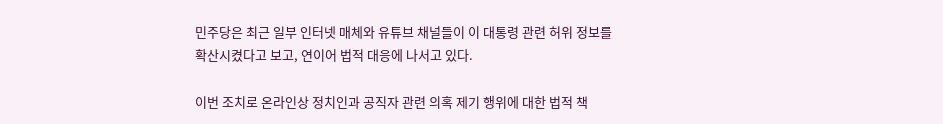민주당은 최근 일부 인터넷 매체와 유튜브 채널들이 이 대통령 관련 허위 정보를 확산시켰다고 보고, 연이어 법적 대응에 나서고 있다.

이번 조치로 온라인상 정치인과 공직자 관련 의혹 제기 행위에 대한 법적 책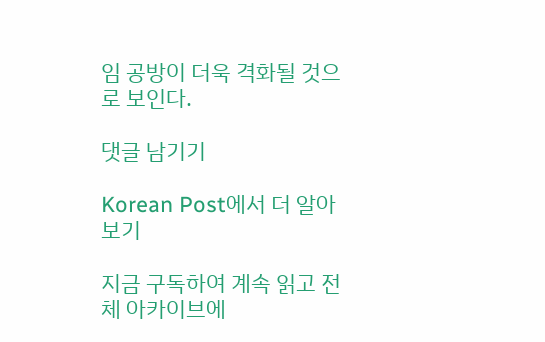임 공방이 더욱 격화될 것으로 보인다.

댓글 남기기

Korean Post에서 더 알아보기

지금 구독하여 계속 읽고 전체 아카이브에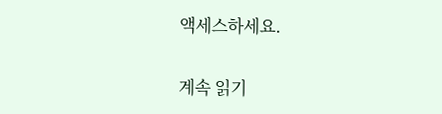액세스하세요.

계속 읽기